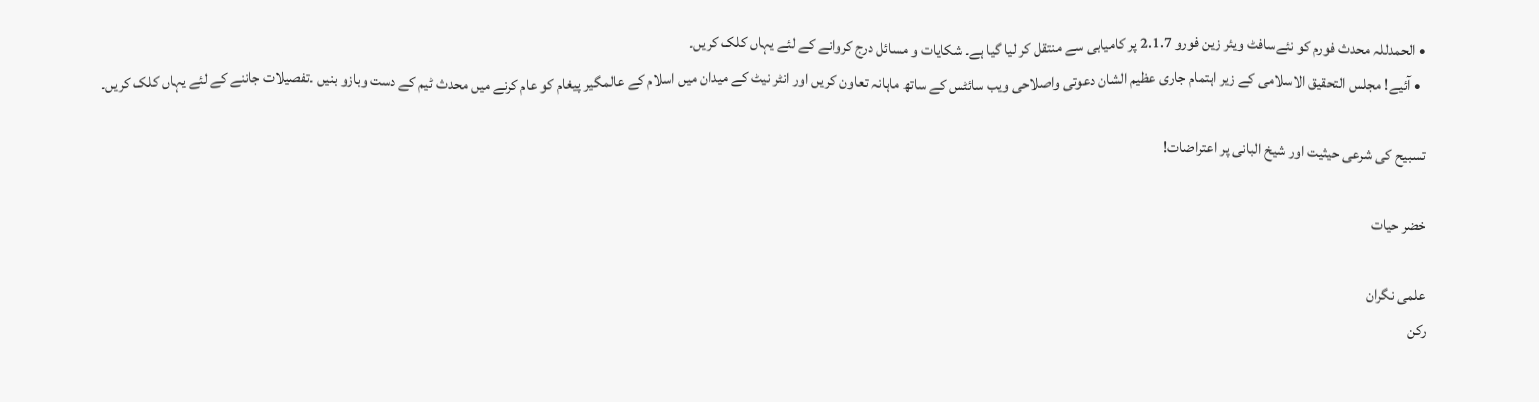• الحمدللہ محدث فورم کو نئےسافٹ ویئر زین فورو 2.1.7 پر کامیابی سے منتقل کر لیا گیا ہے۔ شکایات و مسائل درج کروانے کے لئے یہاں کلک کریں۔
  • آئیے! مجلس التحقیق الاسلامی کے زیر اہتمام جاری عظیم الشان دعوتی واصلاحی ویب سائٹس کے ساتھ ماہانہ تعاون کریں اور انٹر نیٹ کے میدان میں اسلام کے عالمگیر پیغام کو عام کرنے میں محدث ٹیم کے دست وبازو بنیں ۔تفصیلات جاننے کے لئے یہاں کلک کریں۔

تسبیح کی شرعی حیثیت اور شیخ البانی پر اعتراضات!

خضر حیات

علمی نگران
رکن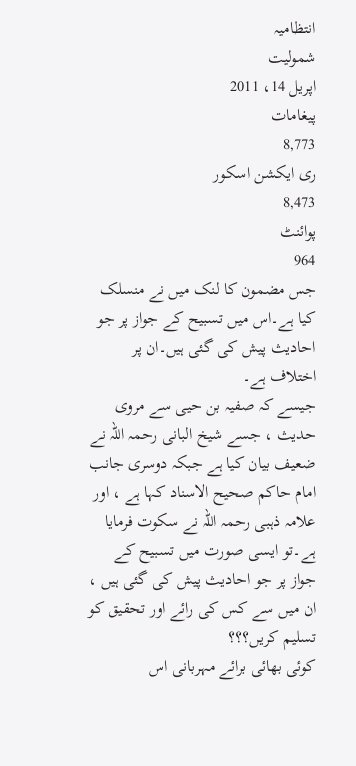انتظامیہ
شمولیت
اپریل 14، 2011
پیغامات
8,773
ری ایکشن اسکور
8,473
پوائنٹ
964
جس مضمون کا لنک میں نے منسلک کیا ہے۔اس میں تسبیح کے جواز پر جو احادیث پیش کی گئی ہیں۔ان پر اختلاف ہے۔
جیسے کہ صفیہ بن حیی سے مروی حدیث ، جسے شیخ البانی رحمہ اللہ نے ضعیف بیان کیا ہے جبکہ دوسری جانب امام حاکم صحیح الاسناد کہا ہے ، اور علامہ ذہبی رحمہ اللہ نے سکوت فرمایا ہے۔تو ایسی صورت میں تسبیح کے جواز پر جو احادیث پیش کی گئی ہیں ، ان میں سے کس کی رائے اور تحقیق کو تسلیم کریں؟؟؟
کوئی بھائی برائے مہربانی اس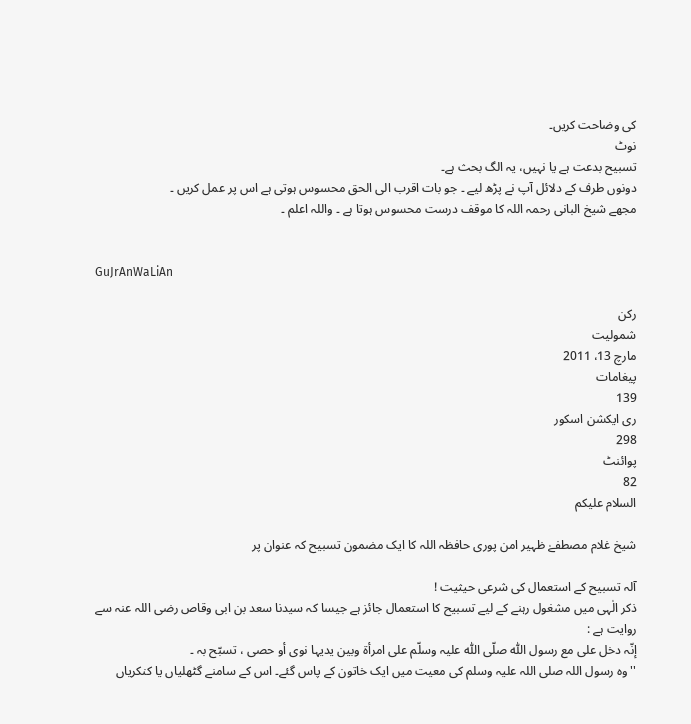کی وضاحت کریں۔
نوٹ
تسبیح بدعت ہے یا نہیں، یہ الگ بحث ہے۔
دونوں طرف کے دلائل آپ نے پڑھ لیے ۔ جو بات اقرب الی الحق محسوس ہوتی ہے اس پر عمل کریں ۔
مجھے شیخ البانی رحمہ اللہ کا موقف درست محسوس ہوتا ہے ۔ واللہ اعلم ۔


GuJrAnWaLiAn

رکن
شمولیت
مارچ 13، 2011
پیغامات
139
ری ایکشن اسکور
298
پوائنٹ
82
السلام علیکم

شیخ غلام مصطفےٰ ظہیر امن پوری حافظہ اللہ کا ایک مضمون تسبیح کہ عنوان پر

آلہ تسبیح کے استعمال کی شرعی حیثیت !
ذکر الٰہی میں مشغول رہنے کے لیے تسبیح کا استعمال جائز ہے جیسا کہ سیدنا سعد بن ابی وقاص رضی اللہ عنہ سے روایت ہے :
إنّہ دخل علی مع رسول اللّٰہ صلّی اللّٰہ علیہ وسلّم علی امرأۃ وبین یدیہا نوی أو حصی ، تسبّح بہ ۔
''وہ رسول اللہ صلی اللہ علیہ وسلم کی معیت میں ایک خاتون کے پاس گئے۔ اس کے سامنے گٹھلیاں یا کنکریاں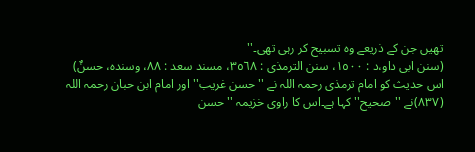تھیں جن کے ذریعے وہ تسبیح کر رہی تھی۔''
(سنن ابی داو،د : ١٥٠٠، سنن الترمذی : ٣٥٦٨، مسند سعد : ٨٨، وسندہ، حسنٌ)
اس حدیث کو امام ترمذی رحمہ اللہ نے ''حسن غریب'' اور امام ابن حبان رحمہ اللہ (٨٣٧)نے ''صحیح'' کہا ہے۔اس کا راوی خزیمہ ''حسن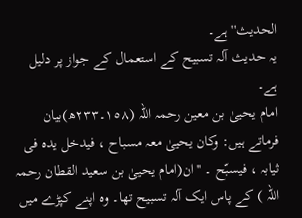الحدیث'' ہے۔
یہ حدیث آلہ تسبیح کے استعمال کے جواز پر دلیل ہے۔
امام یحییٰ بن معین رحمہ اللہ (١٥٨۔٢٣٣ھ)بیان فرماتے ہیں: وکان یحییٰ معہ مسباح ، فیدخل یدہ فی ثیابہ ، فیسبّح ۔ ''ان(امام یحییٰ بن سعید القطان رحمہ اللہ ) کے پاس ایک آلہ تسبیح تھا۔ وہ اپنے کپڑے میں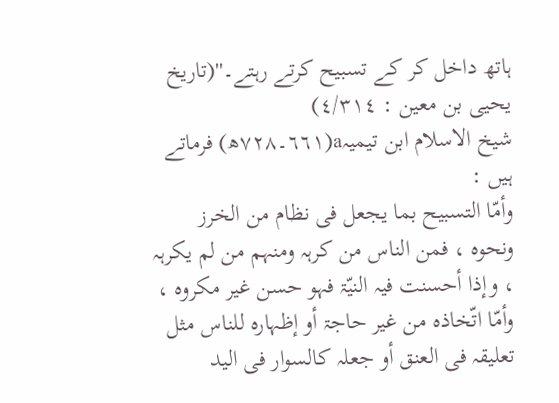ہاتھ داخل کر کے تسبیح کرتے رہتے۔''(تاریخ یحیی بن معین : ٤/٣١٤)
شیخ الاسلام ابن تیمیہa(٦٦١۔٧٢٨ھ) فرماتے ہیں :
وأمّا التسبیح بما یجعل فی نظام من الخرز ونحوہ ، فمن الناس من کرہہ ومنہم من لم یکرہہ ، وإذا أحسنت فیہ النیّۃ فہو حسن غیر مکروہ ، وأمّا اتّخاذہ من غیر حاجۃ أو إظہارہ للناس مثل تعلیقہ فی العنق أو جعلہ کالسوار فی الید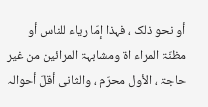أو نحو ذلک ، فہذا إمّا ریاء للناس أو مظنّۃ المراء اۃ ومشابہۃ المرائین من غیر حاجۃ ، الأول محرّم ، والثانی أقلّ أحوالہ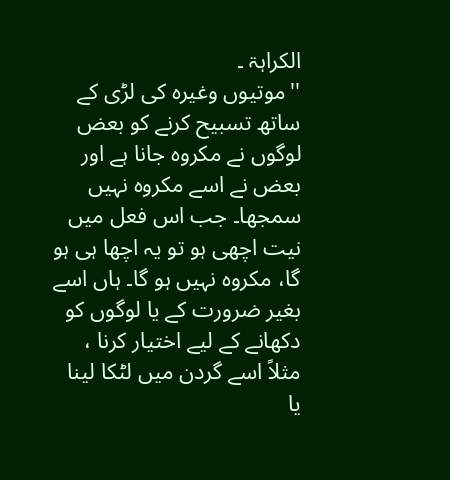الکراہۃ ۔
''موتیوں وغیرہ کی لڑی کے ساتھ تسبیح کرنے کو بعض لوگوں نے مکروہ جانا ہے اور بعض نے اسے مکروہ نہیں سمجھا۔ جب اس فعل میں نیت اچھی ہو تو یہ اچھا ہی ہو گا، مکروہ نہیں ہو گا۔ ہاں اسے بغیر ضرورت کے یا لوگوں کو دکھانے کے لیے اختیار کرنا ، مثلاً اسے گردن میں لٹکا لینا یا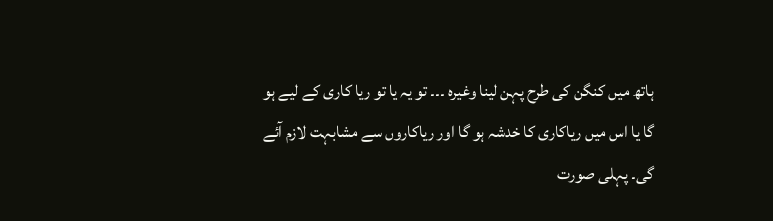ہاتھ میں کنگن کی طرح پہن لینا وغیرہ ۔۔۔ تو یہ یا تو ریا کاری کے لیے ہو گا یا اس میں ریاکاری کا خدشہ ہو گا اور ریاکاروں سے مشابہت لازم آئے گی۔ پہلی صورت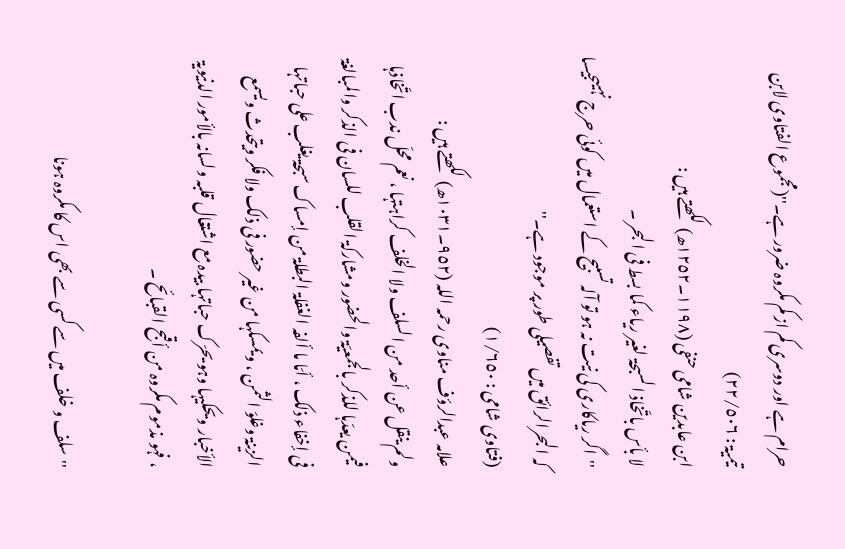حرام ہے اور دوسری کم از کم مکروہ ضرور ہے۔''(مجموع الفتاوی لابن تیمیۃ : ٢٢/٥٠٦)
ابن عابدین شامی حنفی (١١٩٨۔١٢٥٢ھ) لکھتے ہیں :
لا بأس باتّخاذ السبحۃ لغیر ریاء کما بسط فی البحر ۔
''اگر ریاکاری کی نیت نہ ہو تو آلہ تسبیح کے استعمال میں کوئی حرج نہیںجیسا کہ البحرالرائق میں تفصیلی طور پر موجود ہے۔''
(فتاوی شامی : ١/٦٥٠)
علامہ عبدالرؤف مناوی رحمہ اللہ (٩٥٢۔١٠٣١ھ) لکھتے ہیں :
ولم ینقل عن أحد من السلف ولا الخلف کراہتہا ، نعم محلّ ندب اتّخاذہا فیمن یعدّہا للذکر بالجمعیّۃ والحضور ومشارکۃ القلب للسان فی الذکر والمبالغۃ فی إخفاء ذلک ، أمّا ما ألفہ الغفلۃ البطلۃ من إمساک سبحۃ یغلب علی حباتہا الزینۃ وغلوّ الثمن ، ویمسکہا من غیر حضور فی ذلک ولا فکر ویتحدث ویسمع الأخبار ویحکیہا وہو یحرّک حباتہا بیدہ مع اشتغال قلبہ ولسانہ بالأمور الدنیویۃ ، فہو مذموم مکروہ من أقبح القبائح ۔

''سلف و خلف میں سے کسی سے بھی اس کا مکروہ ہونا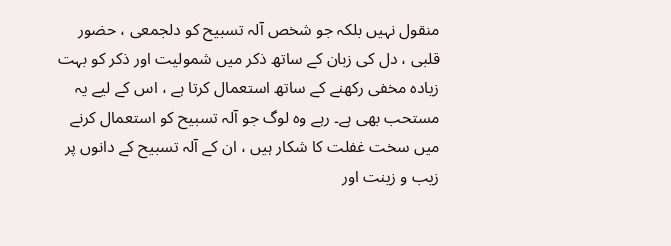منقول نہیں بلکہ جو شخص آلہ تسبیح کو دلجمعی ، حضور قلبی ، دل کی زبان کے ساتھ ذکر میں شمولیت اور ذکر کو بہت زیادہ مخفی رکھنے کے ساتھ استعمال کرتا ہے ، اس کے لیے یہ مستحب بھی ہے۔ رہے وہ لوگ جو آلہ تسبیح کو استعمال کرنے میں سخت غفلت کا شکار ہیں ، ان کے آلہ تسبیح کے دانوں پر زیب و زینت اور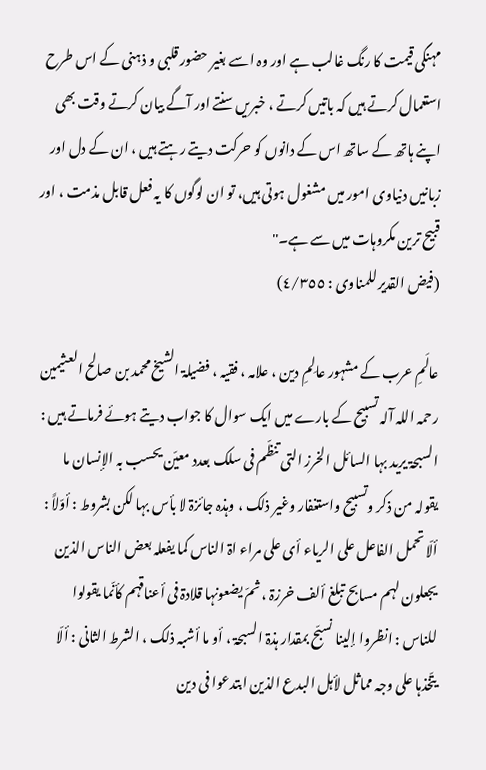مہنگی قیمت کا رنگ غالب ہے اور وہ اسے بغیر حضور قلبی و ذہنی کے اس طرح استعمال کرتے ہیں کہ باتیں کرتے ، خبریں سنتے اور آگے بیان کرتے وقت بھی اپنے ہاتھ کے ساتھ اس کے دانوں کو حرکت دیتے رہتے ہیں ، ان کے دل اور زبانیں دنیاوی امور میں مشغول ہوتی ہیں، تو ان لوگوں کا یہ فعل قابل مذمت ، اور قبیح ترین مکروہات میں سے ہے۔''
(فیض القدیر للمناوی : ٤/٣٥٥)

عالَمِ عرب کے مشہور عالِمِ دین ، علامہ ، فقیہ ، فضیلۃ الشیخ محمد بن صالح العثیمین رحمہ اللہ آلہ تسبیح کے بارے میں ایک سوال کا جواب دیتے ہوئے فرماتے ہیں :
السبحۃ یرید بہا السائل الخرز التی تنظّم فی سلک بعدد معیّن یحسب بہ الإنسان ما یقولہ من ذکر وتسبیح واستغفار وغیر ذلک ، وہذہ جائزۃ لا بأس بہا لکن بشروط : أوّلاً : ألّا تحمل الفاعل علی الریاء أی علی مراء اۃ الناس کما یفعلہ بعض الناس الذین یجعلون لہم مسابح تبلغ ألف خرزۃ ، ثمّ یضعونہا قلادۃ فی أعناقہم کأنّما یقولوا للناس : انظروا إلینا نسبّح بمقدار ہذۃ السبحۃ ، أو ما أشبہ ذلک ، الشرط الثانی : ألّا یتّخذہا علی وجہ مماثل لأہل البدع الذین ابتدعوا فی دین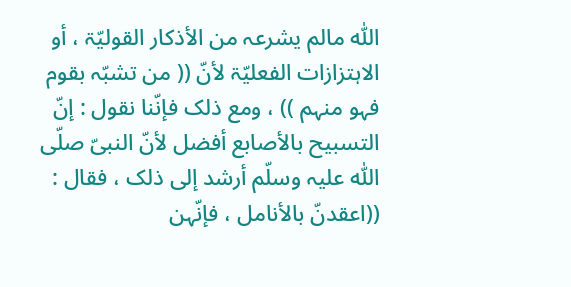اللّٰہ مالم یشرعہ من الأذکار القولیّۃ ، أو الاہتزازات الفعلیّۃ لأنّ (( من تشبّہ بقوم فہو منہم )) ، ومع ذلک فإنّنا نقول : إنّ التسبیح بالأصابع أفضل لأنّ النبیّ صلّی اللّٰہ علیہ وسلّم أرشد إلی ذلک ، فقال : ((اعقدنّ بالأنامل ، فإنّہن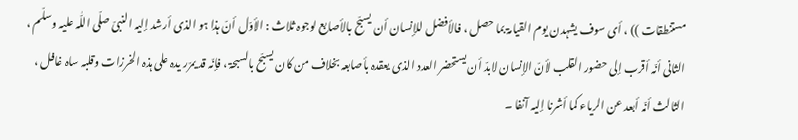مستنطقات )) ، أی سوف یشہدن یوم القیامۃ بما حصل ، فالأفضل للإنسان أن یسبّح بالأصابع لوجوہ ثلاث : الأوّل أنّ ہذا ہو الذی أرشد إلیہ النبیّ صلّی اللّٰہ علیہ وسلّم ، الثانی أنّہ أقرب إلی حضور القلب لأنّ الإنسان لابدّ أن یستحضر العدد الذی یعقدہ بأصابعہ بخلاف من کان یسبّح بالسبحۃ ، فإنّہ قد یمرّر یدہ علی ہذہ الخرزات وقلبہ ساہ غافل ، الثالث أنّہ أبعد عن الریاء کما أشرنا إلیہ آنفا ۔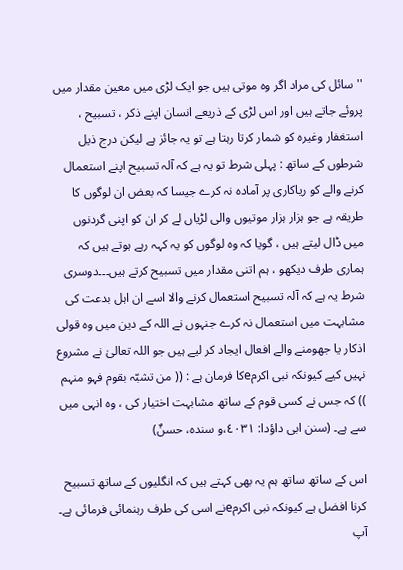''سائل کی مراد اگر وہ موتی ہیں جو ایک لڑی میں معین مقدار میں پروئے جاتے ہیں اور اس لڑی کے ذریعے انسان اپنے ذکر ، تسبیح ، استغفار وغیرہ کو شمار کرتا رہتا ہے تو یہ جائز ہے لیکن درج ذیل شرطوں کے ساتھ : پہلی شرط تو یہ ہے کہ آلہ تسبیح اپنے استعمال کرنے والے کو ریاکاری پر آمادہ نہ کرے جیسا کہ بعض ان لوگوں کا طریقہ ہے جو ہزار ہزار موتیوں والی لڑیاں لے کر ان کو اپنی گردنوں میں ڈال لیتے ہیں ، گویا کہ وہ لوگوں کو یہ کہہ رہے ہوتے ہیں کہ ہماری طرف دیکھو ، ہم اتنی مقدار میں تسبیح کرتے ہیں۔۔۔دوسری شرط یہ ہے کہ آلہ تسبیح استعمال کرنے والا اسے ان اہل بدعت کی مشابہت میں استعمال نہ کرے جنہوں نے اللہ کے دین میں وہ قولی اذکار یا جھومنے والے افعال ایجاد کر لیے ہیں جو اللہ تعالیٰ نے مشروع نہیں کیے کیونکہ نبی اکرمeکا فرمان ہے : (( من تشبّہ بقوم فہو منہم )) کہ جس نے کسی قوم کے ساتھ مشابہت اختیار کی ، وہ انہی میں سے ہے۔ (سنن ابی داؤدا: ٤٠٣١،و سندہ، حسنٌ)

اس کے ساتھ ساتھ ہم یہ بھی کہتے ہیں کہ انگلیوں کے ساتھ تسبیح کرنا افضل ہے کیونکہ نبی اکرمeنے اسی کی طرف رہنمائی فرمائی ہے۔ آپ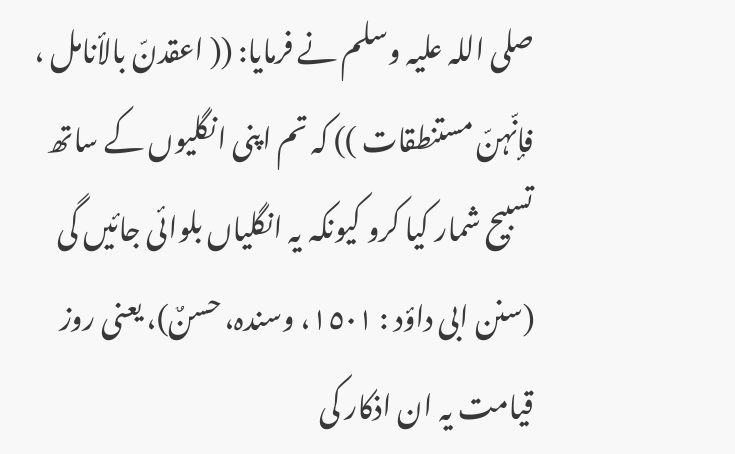صلی اللہ علیہ وسلم نے فرمایا: (( اعقدنّ بالأنامل ، فإنّہنّ مستنطقات )) کہ تم اپنی انگلیوں کے ساتھ تسبیح شمار کیا کرو کیونکہ یہ انگلیاں بلوائی جائیں گی (سنن ابی داؤد : ١٥٠١، وسندہ، حسنٌ)، یعنی روز قیامت یہ ان اذکار کی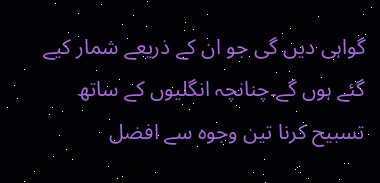گواہی دیں گی جو ان کے ذریعے شمار کیے گئے ہوں گے۔چنانچہ انگلیوں کے ساتھ تسبیح کرنا تین وجوہ سے افضل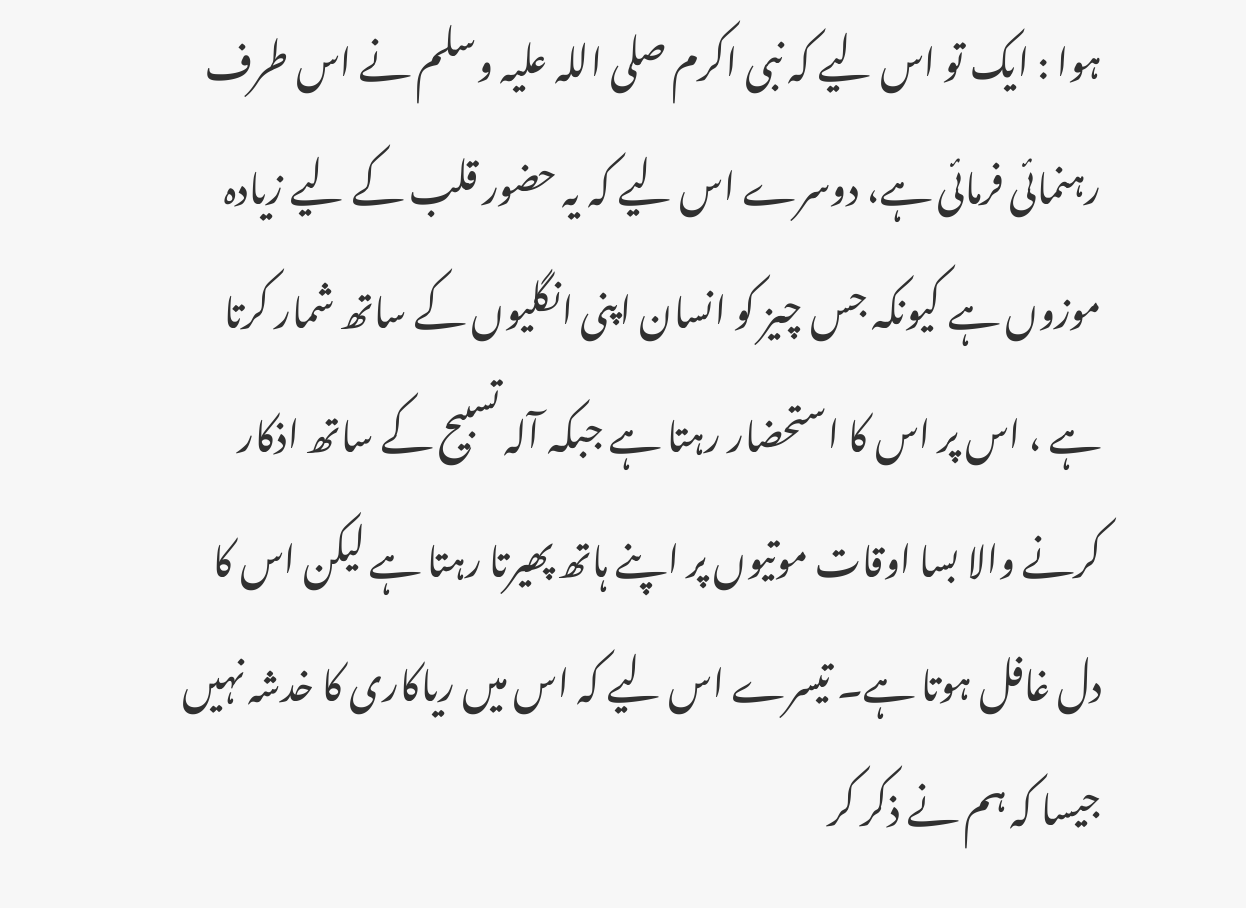ہوا : ایک تو اس لیے کہ نبی اکرم صلی اللہ علیہ وسلم نے اس طرف رہنمائی فرمائی ہے، دوسرے اس لیے کہ یہ حضور قلب کے لیے زیادہ موزوں ہے کیونکہ جس چیز کو انسان اپنی انگلیوں کے ساتھ شمار کرتا ہے ، اس پر اس کا استحضار رہتا ہے جبکہ آلہ تسبیح کے ساتھ اذکار کرنے والا بسا اوقات موتیوں پر اپنے ہاتھ پھیرتا رہتا ہے لیکن اس کا دل غافل ہوتا ہے۔ تیسرے اس لیے کہ اس میں ریاکاری کا خدشہ نہیں جیسا کہ ہم نے ذکر کر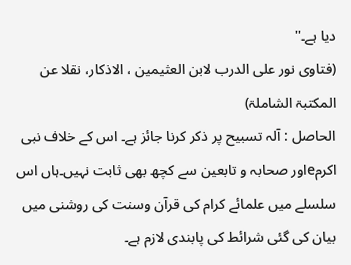دیا ہے۔''
(فتاوی نور علی الدرب لابن العثیمین ، الاذکار، نقلا عن المکتبۃ الشاملۃ)
الحاصل : آلہ تسبیح پر ذکر کرنا جائز ہے۔ اس کے خلاف نبی اکرمeاور صحابہ و تابعین سے کچھ بھی ثابت نہیں۔ہاں اس سلسلے میں علمائے کرام کی قرآن وسنت کی روشنی میں بیان کی گئی شرائط کی پابندی لازم ہے۔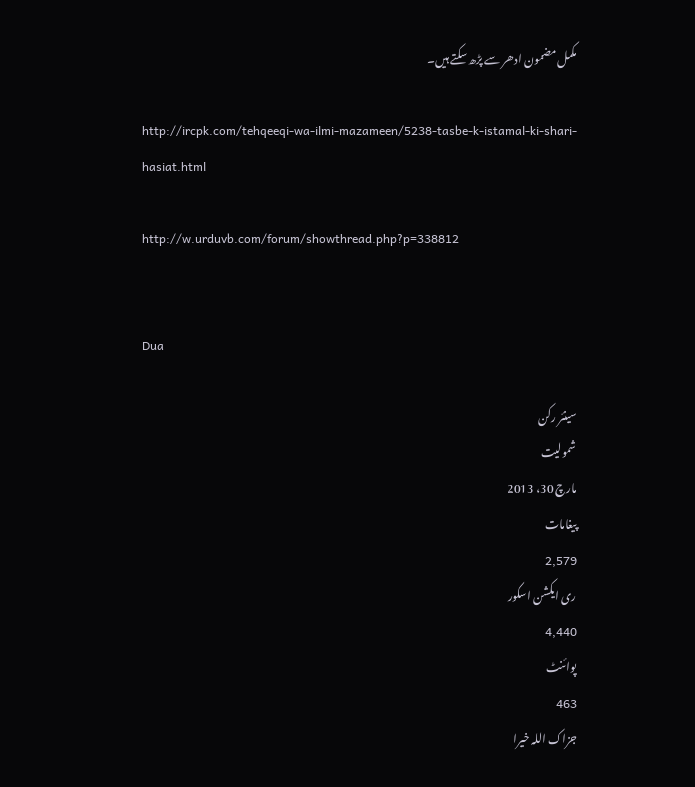مکمل مضمون ادھر سے پڑھ سکتے ہیں۔

http://ircpk.com/tehqeeqi-wa-ilmi-mazameen/5238-tasbe-k-istamal-ki-shari-hasiat.html

http://w.urduvb.com/forum/showthread.php?p=338812


Dua

سینئر رکن
شمولیت
مارچ 30، 2013
پیغامات
2,579
ری ایکشن اسکور
4,440
پوائنٹ
463
جزاک اللہ خیرا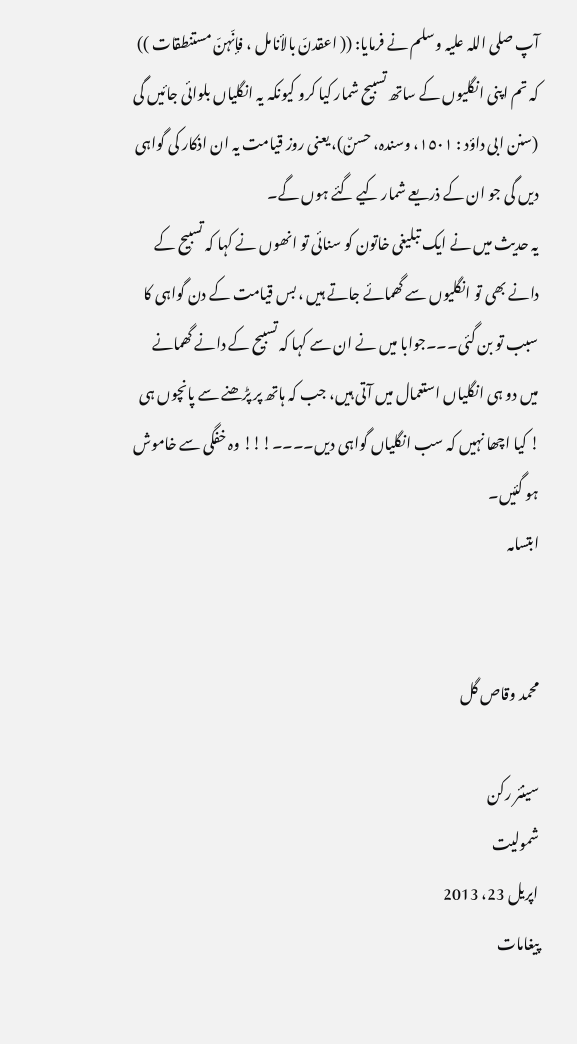آپ صلی اللہ علیہ وسلم نے فرمایا: (( اعقدنّ بالأنامل ، فإنّہنّ مستنطقات )) کہ تم اپنی انگلیوں کے ساتھ تسبیح شمار کیا کرو کیونکہ یہ انگلیاں بلوائی جائیں گی (سنن ابی داؤد : ١٥٠١، وسندہ، حسنٌ)، یعنی روز قیامت یہ ان اذکار کی گواہی دیں گی جو ان کے ذریعے شمار کیے گئے ہوں گے۔
یہ حدیث میں نے ایک تبلیغی خاتون کو سنائی تو انھوں نے کہا کہ تسبیح کے دانے بھی تو انگلیوں سے گھمائے جاتے ہیں ، بس قیامت کے دن گواہی کا سبب تو بن گئی۔۔۔جوابا میں نے ان سے کہا کہ تسبیح کے دانے گھمانے میں دو ہی انگلیاں استعمال میں آتی ہیں، جب کہ ہاتھ پر پڑھنے سے پانچوں ہی ! کیا اچھا نہیں کہ سب انگلیاں گواہی دیں۔۔۔۔!!! وہ خفگی سے خاموش ہو گئیں۔
ابتسامہ


محمد وقاص گل

سینئر رکن
شمولیت
اپریل 23، 2013
پیغامات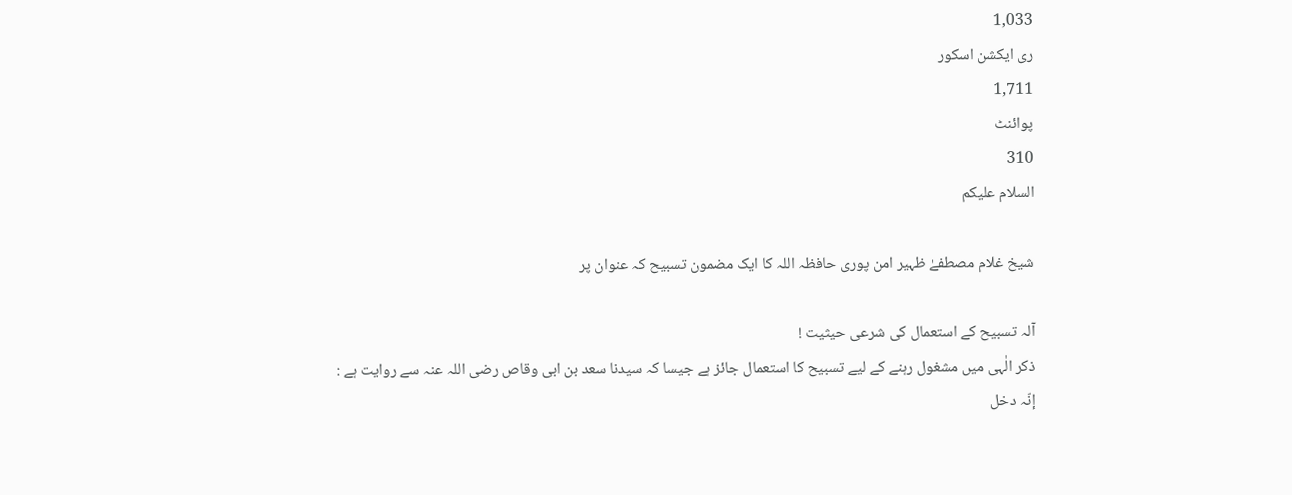1,033
ری ایکشن اسکور
1,711
پوائنٹ
310
السلام علیکم

شیخ غلام مصطفےٰ ظہیر امن پوری حافظہ اللہ کا ایک مضمون تسبیح کہ عنوان پر

آلہ تسبیح کے استعمال کی شرعی حیثیت !
ذکر الٰہی میں مشغول رہنے کے لیے تسبیح کا استعمال جائز ہے جیسا کہ سیدنا سعد بن ابی وقاص رضی اللہ عنہ سے روایت ہے :
إنّہ دخل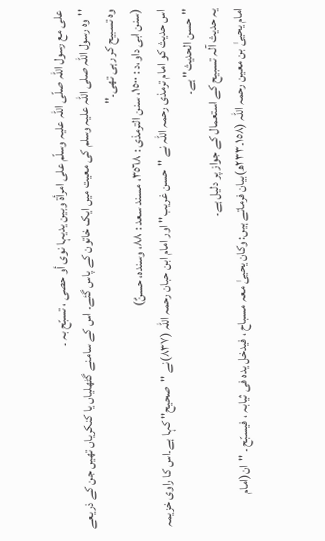علی مع رسول اللّٰہ صلّی اللّٰہ علیہ وسلّم علی امرأۃ وبین یدیہا نوی أو حصی ، تسبّح بہ ۔
''وہ رسول اللہ صلی اللہ علیہ وسلم کی معیت میں ایک خاتون کے پاس گئے۔ اس کے سامنے گٹھلیاں یا کنکریاں تھیں جن کے ذریعے وہ تسبیح کر رہی تھی۔''
(سنن ابی داو،د : ١٥٠٠، سنن الترمذی : ٣٥٦٨، مسند سعد : ٨٨، وسندہ، حسنٌ)
اس حدیث کو امام ترمذی رحمہ اللہ نے ''حسن غریب'' اور امام ابن حبان رحمہ اللہ (٨٣٧)نے ''صحیح'' کہا ہے۔اس کا راوی خزیمہ ''حسن الحدیث'' ہے۔
یہ حدیث آلہ تسبیح کے استعمال کے جواز پر دلیل ہے۔
امام یحییٰ بن معین رحمہ اللہ (١٥٨۔٢٣٣ھ)بیان فرماتے ہیں: وکان یحییٰ معہ مسباح ، فیدخل یدہ فی ثیابہ ، فیسبّح ۔ ''ان(امام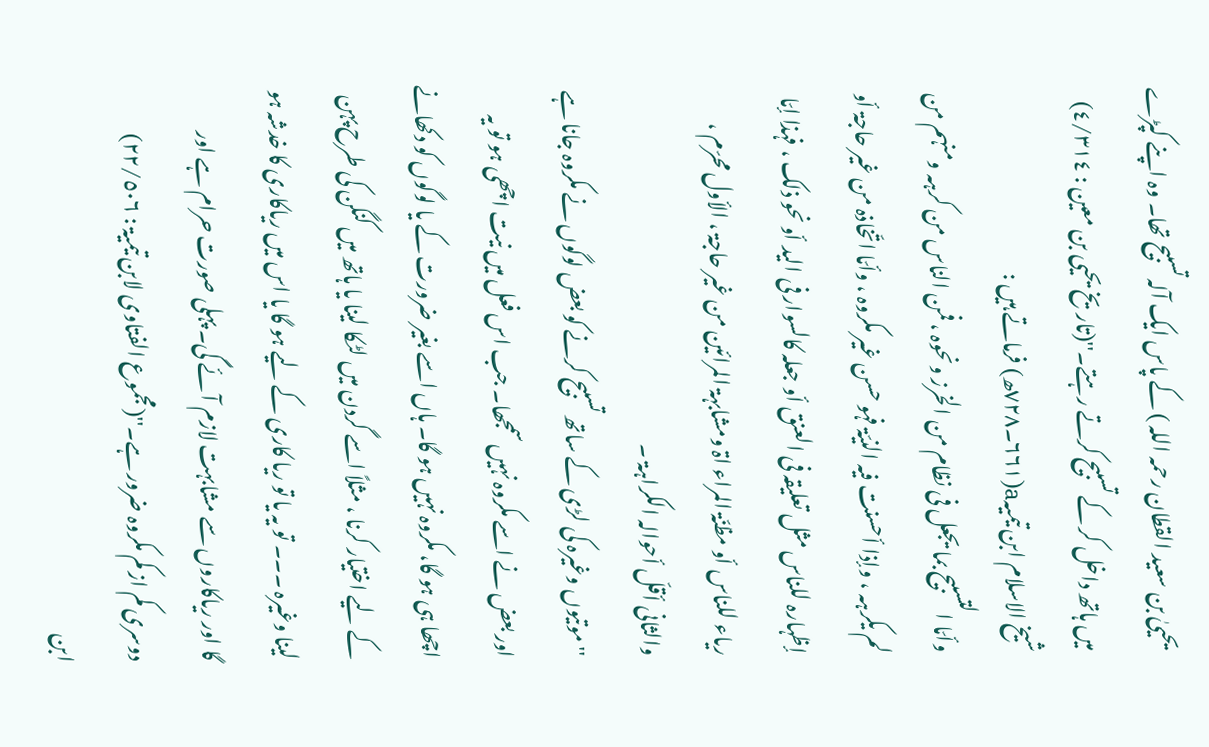یحییٰ بن سعید القطان رحمہ اللہ ) کے پاس ایک آلہ تسبیح تھا۔ وہ اپنے کپڑے میں ہاتھ داخل کر کے تسبیح کرتے رہتے۔''(تاریخ یحیی بن معین : ٤/٣١٤)
شیخ الاسلام ابن تیمیہa(٦٦١۔٧٢٨ھ) فرماتے ہیں :
وأمّا التسبیح بما یجعل فی نظام من الخرز ونحوہ ، فمن الناس من کرہہ ومنہم من لم یکرہہ ، وإذا أحسنت فیہ النیّۃ فہو حسن غیر مکروہ ، وأمّا اتّخاذہ من غیر حاجۃ أو إظہارہ للناس مثل تعلیقہ فی العنق أو جعلہ کالسوار فی الید أو نحو ذلک ، فہذا إمّا ریاء للناس أو مظنّۃ المراء اۃ ومشابہۃ المرائین من غیر حاجۃ ، الأول محرّم ، والثانی أقلّ أحوالہ الکراہۃ ۔
''موتیوں وغیرہ کی لڑی کے ساتھ تسبیح کرنے کو بعض لوگوں نے مکروہ جانا ہے اور بعض نے اسے مکروہ نہیں سمجھا۔ جب اس فعل میں نیت اچھی ہو تو یہ اچھا ہی ہو گا، مکروہ نہیں ہو گا۔ ہاں اسے بغیر ضرورت کے یا لوگوں کو دکھانے کے لیے اختیار کرنا ، مثلاً اسے گردن میں لٹکا لینا یا ہاتھ میں کنگن کی طرح پہن لینا وغیرہ ۔۔۔ تو یہ یا تو ریا کاری کے لیے ہو گا یا اس میں ریاکاری کا خدشہ ہو گا اور ریاکاروں سے مشابہت لازم آئے گی۔ پہلی صورت حرام ہے اور دوسری کم از کم مکروہ ضرور ہے۔''(مجموع الفتاوی لابن تیمیۃ : ٢٢/٥٠٦)
ابن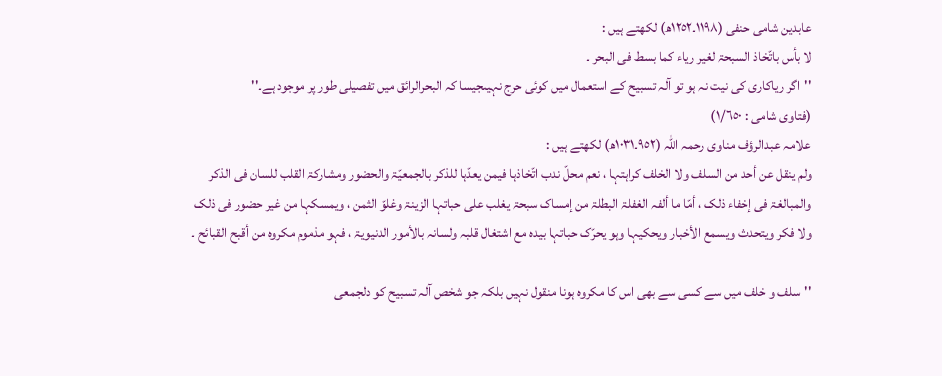عابدین شامی حنفی (١١٩٨۔١٢٥٢ھ) لکھتے ہیں :
لا بأس باتّخاذ السبحۃ لغیر ریاء کما بسط فی البحر ۔
''اگر ریاکاری کی نیت نہ ہو تو آلہ تسبیح کے استعمال میں کوئی حرج نہیںجیسا کہ البحرالرائق میں تفصیلی طور پر موجود ہے۔''
(فتاوی شامی : ١/٦٥٠)
علامہ عبدالرؤف مناوی رحمہ اللہ (٩٥٢۔١٠٣١ھ) لکھتے ہیں :
ولم ینقل عن أحد من السلف ولا الخلف کراہتہا ، نعم محلّ ندب اتّخاذہا فیمن یعدّہا للذکر بالجمعیّۃ والحضور ومشارکۃ القلب للسان فی الذکر والمبالغۃ فی إخفاء ذلک ، أمّا ما ألفہ الغفلۃ البطلۃ من إمساک سبحۃ یغلب علی حباتہا الزینۃ وغلوّ الثمن ، ویمسکہا من غیر حضور فی ذلک ولا فکر ویتحدث ویسمع الأخبار ویحکیہا وہو یحرّک حباتہا بیدہ مع اشتغال قلبہ ولسانہ بالأمور الدنیویۃ ، فہو مذموم مکروہ من أقبح القبائح ۔

''سلف و خلف میں سے کسی سے بھی اس کا مکروہ ہونا منقول نہیں بلکہ جو شخص آلہ تسبیح کو دلجمعی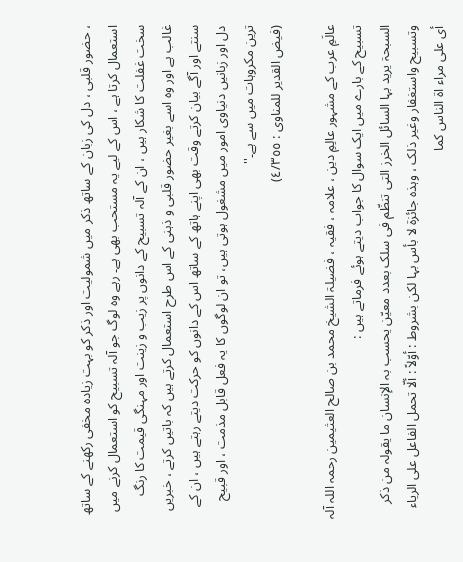، حضور قلبی ، دل کی زبان کے ساتھ ذکر میں شمولیت اور ذکر کو بہت زیادہ مخفی رکھنے کے ساتھ استعمال کرتا ہے ، اس کے لیے یہ مستحب بھی ہے۔ رہے وہ لوگ جو آلہ تسبیح کو استعمال کرنے میں سخت غفلت کا شکار ہیں ، ان کے آلہ تسبیح کے دانوں پر زیب و زینت اور مہنگی قیمت کا رنگ غالب ہے اور وہ اسے بغیر حضور قلبی و ذہنی کے اس طرح استعمال کرتے ہیں کہ باتیں کرتے ، خبریں سنتے اور آگے بیان کرتے وقت بھی اپنے ہاتھ کے ساتھ اس کے دانوں کو حرکت دیتے رہتے ہیں ، ان کے دل اور زبانیں دنیاوی امور میں مشغول ہوتی ہیں، تو ان لوگوں کا یہ فعل قابل مذمت ، اور قبیح ترین مکروہات میں سے ہے۔''
(فیض القدیر للمناوی : ٤/٣٥٥)

عالَمِ عرب کے مشہور عالِمِ دین ، علامہ ، فقیہ ، فضیلۃ الشیخ محمد بن صالح العثیمین رحمہ اللہ آلہ تسبیح کے بارے میں ایک سوال کا جواب دیتے ہوئے فرماتے ہیں :
السبحۃ یرید بہا السائل الخرز التی تنظّم فی سلک بعدد معیّن یحسب بہ الإنسان ما یقولہ من ذکر وتسبیح واستغفار وغیر ذلک ، وہذہ جائزۃ لا بأس بہا لکن بشروط : أوّلاً : ألّا تحمل الفاعل علی الریاء أی علی مراء اۃ الناس کما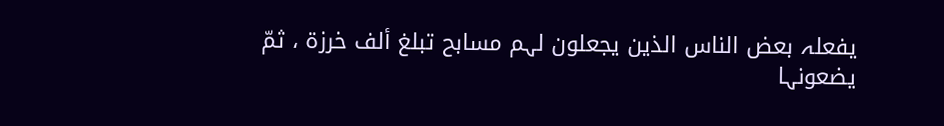یفعلہ بعض الناس الذین یجعلون لہم مسابح تبلغ ألف خرزۃ ، ثمّ یضعونہا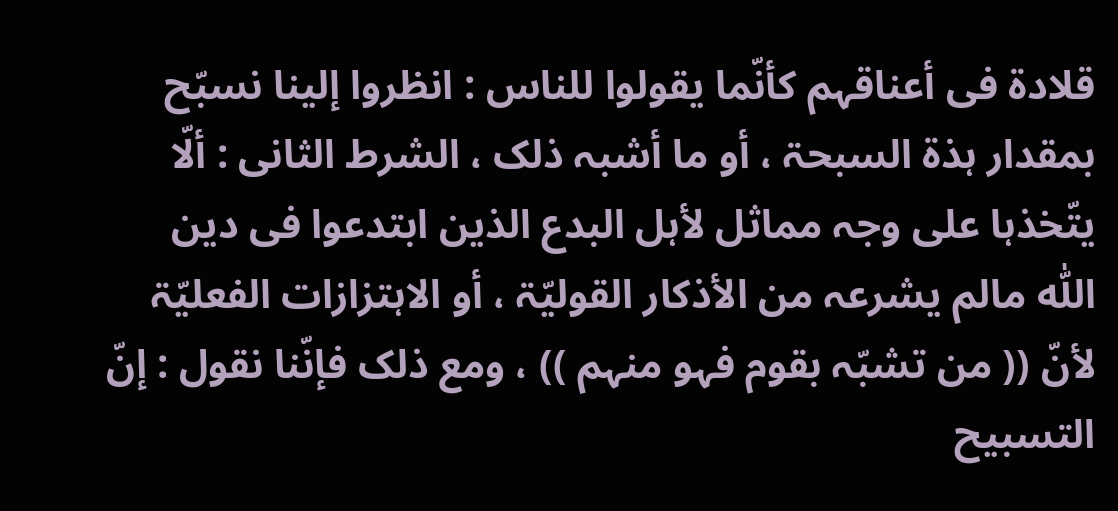قلادۃ فی أعناقہم کأنّما یقولوا للناس : انظروا إلینا نسبّح بمقدار ہذۃ السبحۃ ، أو ما أشبہ ذلک ، الشرط الثانی : ألّا یتّخذہا علی وجہ مماثل لأہل البدع الذین ابتدعوا فی دین اللّٰہ مالم یشرعہ من الأذکار القولیّۃ ، أو الاہتزازات الفعلیّۃ لأنّ (( من تشبّہ بقوم فہو منہم )) ، ومع ذلک فإنّنا نقول : إنّ التسبیح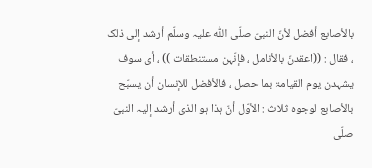بالأصابع أفضل لأنّ النبیّ صلّی اللّٰہ علیہ وسلّم أرشد إلی ذلک ، فقال : ((اعقدنّ بالأنامل ، فإنّہن مستنطقات )) ، أی سوف یشہدن یوم القیامۃ بما حصل ، فالأفضل للإنسان أن یسبّح بالأصابع لوجوہ ثلاث : الأوّل أنّ ہذا ہو الذی أرشد إلیہ النبیّ صلّی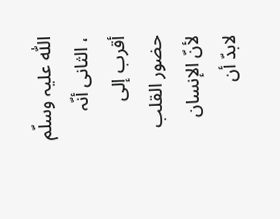اللّٰہ علیہ وسلّم ، الثانی أنّہ أقرب إلی حضور القلب لأنّ الإنسان لابدّ أن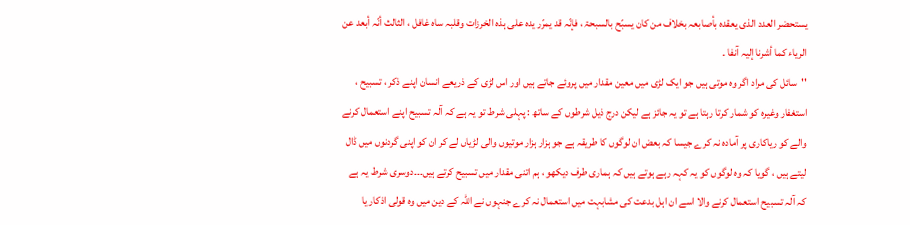یستحضر العدد الذی یعقدہ بأصابعہ بخلاف من کان یسبّح بالسبحۃ ، فإنّہ قد یمرّر یدہ علی ہذہ الخرزات وقلبہ ساہ غافل ، الثالث أنّہ أبعد عن الریاء کما أشرنا إلیہ آنفا ۔
''سائل کی مراد اگر وہ موتی ہیں جو ایک لڑی میں معین مقدار میں پروئے جاتے ہیں اور اس لڑی کے ذریعے انسان اپنے ذکر ، تسبیح ، استغفار وغیرہ کو شمار کرتا رہتا ہے تو یہ جائز ہے لیکن درج ذیل شرطوں کے ساتھ : پہلی شرط تو یہ ہے کہ آلہ تسبیح اپنے استعمال کرنے والے کو ریاکاری پر آمادہ نہ کرے جیسا کہ بعض ان لوگوں کا طریقہ ہے جو ہزار ہزار موتیوں والی لڑیاں لے کر ان کو اپنی گردنوں میں ڈال لیتے ہیں ، گویا کہ وہ لوگوں کو یہ کہہ رہے ہوتے ہیں کہ ہماری طرف دیکھو ، ہم اتنی مقدار میں تسبیح کرتے ہیں۔۔۔دوسری شرط یہ ہے کہ آلہ تسبیح استعمال کرنے والا اسے ان اہل بدعت کی مشابہت میں استعمال نہ کرے جنہوں نے اللہ کے دین میں وہ قولی اذکار یا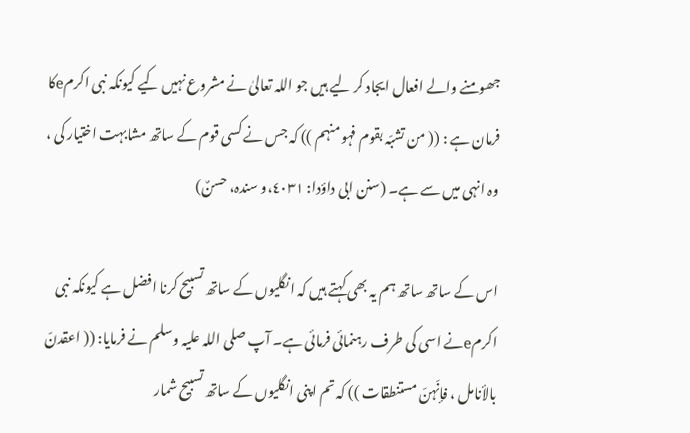جھومنے والے افعال ایجاد کر لیے ہیں جو اللہ تعالیٰ نے مشروع نہیں کیے کیونکہ نبی اکرمeکا فرمان ہے : (( من تشبّہ بقوم فہو منہم )) کہ جس نے کسی قوم کے ساتھ مشابہت اختیار کی ، وہ انہی میں سے ہے۔ (سنن ابی داؤدا: ٤٠٣١،و سندہ، حسنٌ)

اس کے ساتھ ساتھ ہم یہ بھی کہتے ہیں کہ انگلیوں کے ساتھ تسبیح کرنا افضل ہے کیونکہ نبی اکرمeنے اسی کی طرف رہنمائی فرمائی ہے۔ آپ صلی اللہ علیہ وسلم نے فرمایا: (( اعقدنّ بالأنامل ، فإنّہنّ مستنطقات )) کہ تم اپنی انگلیوں کے ساتھ تسبیح شمار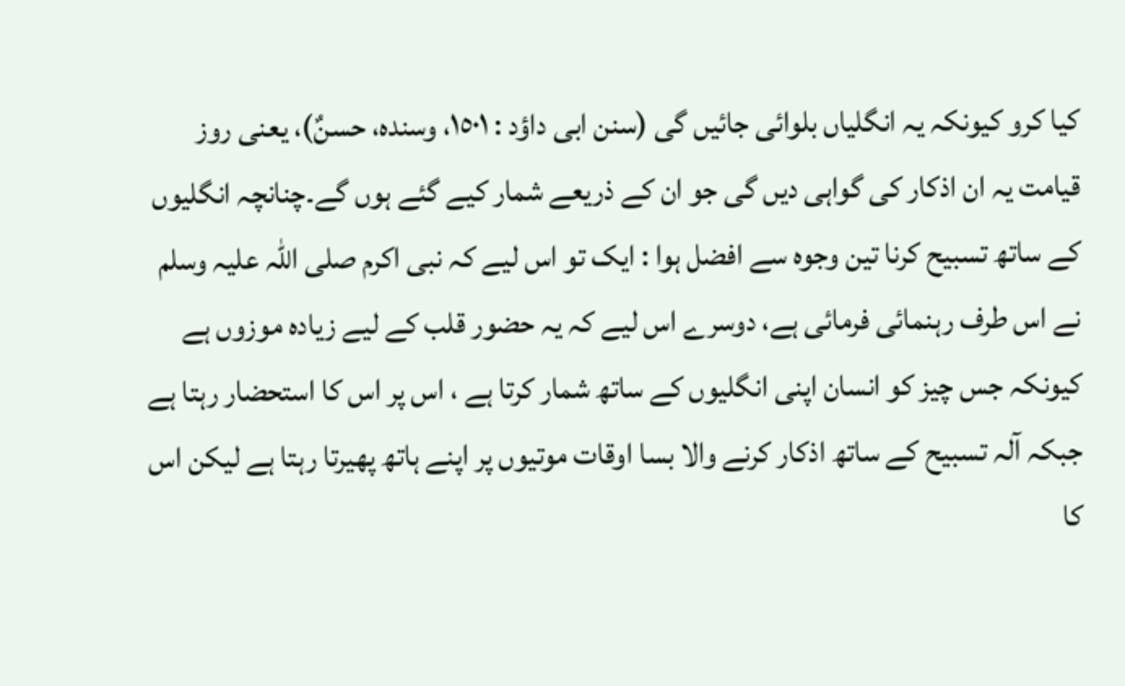کیا کرو کیونکہ یہ انگلیاں بلوائی جائیں گی (سنن ابی داؤد : ١٥٠١، وسندہ، حسنٌ)، یعنی روز قیامت یہ ان اذکار کی گواہی دیں گی جو ان کے ذریعے شمار کیے گئے ہوں گے۔چنانچہ انگلیوں کے ساتھ تسبیح کرنا تین وجوہ سے افضل ہوا : ایک تو اس لیے کہ نبی اکرم صلی اللہ علیہ وسلم نے اس طرف رہنمائی فرمائی ہے، دوسرے اس لیے کہ یہ حضور قلب کے لیے زیادہ موزوں ہے کیونکہ جس چیز کو انسان اپنی انگلیوں کے ساتھ شمار کرتا ہے ، اس پر اس کا استحضار رہتا ہے جبکہ آلہ تسبیح کے ساتھ اذکار کرنے والا بسا اوقات موتیوں پر اپنے ہاتھ پھیرتا رہتا ہے لیکن اس کا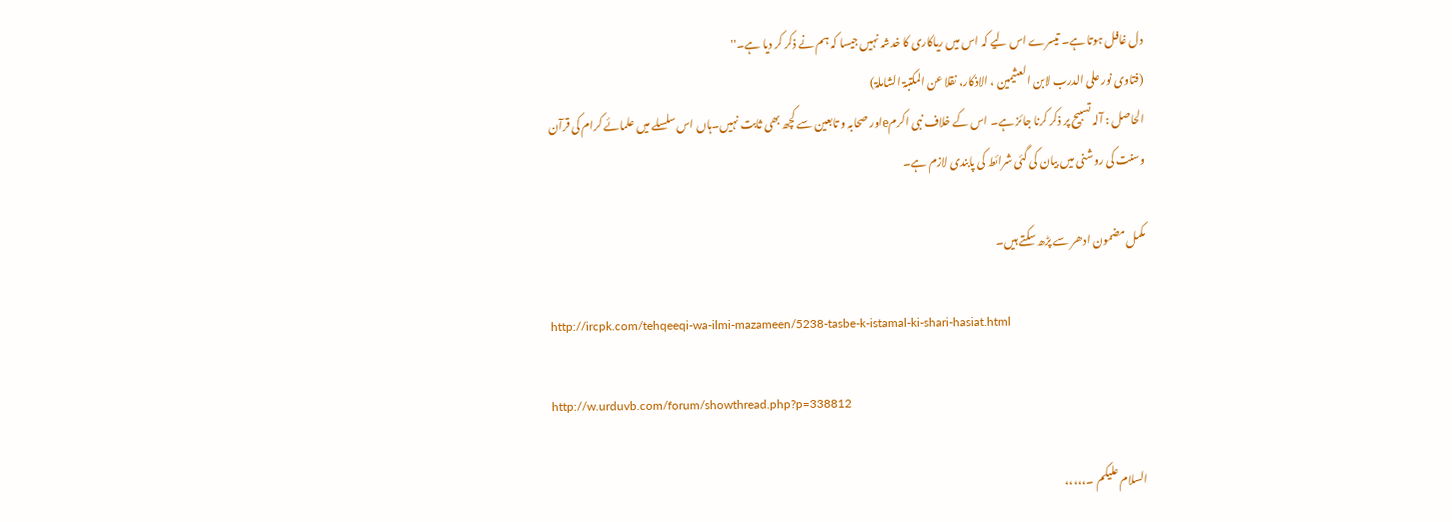دل غافل ہوتا ہے۔ تیسرے اس لیے کہ اس میں ریاکاری کا خدشہ نہیں جیسا کہ ہم نے ذکر کر دیا ہے۔''
(فتاوی نور علی الدرب لابن العثیمین ، الاذکار، نقلا عن المکتبۃ الشاملۃ)
الحاصل : آلہ تسبیح پر ذکر کرنا جائز ہے۔ اس کے خلاف نبی اکرمeاور صحابہ و تابعین سے کچھ بھی ثابت نہیں۔ہاں اس سلسلے میں علمائے کرام کی قرآن وسنت کی روشنی میں بیان کی گئی شرائط کی پابندی لازم ہے۔

مکمل مضمون ادھر سے پڑھ سکتے ہیں۔

http://ircpk.com/tehqeeqi-wa-ilmi-mazameen/5238-tasbe-k-istamal-ki-shari-hasiat.html

http://w.urduvb.com/forum/showthread.php?p=338812

السلام علیکم ۔،،،،،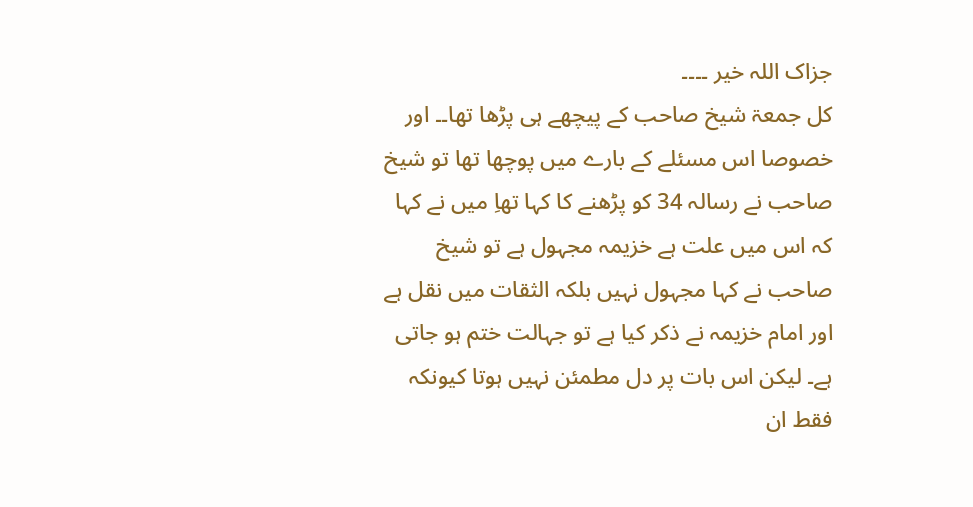جزاک اللہ خير ۔۔۔۔
کل جمعۃ شیخ صاحب کے پیچھے ہی پڑھا تھا۔۔ اور خصوصا اس مسئلے کے بارے میں پوچھا تھا تو شیخ صاحب نے رسالہ 34 کو پڑھنے کا کہا تھاِ میں نے کہا کہ اس میں علت ہے خزیمہ مجہول ہے تو شیخ صاحب نے کہا مجہول نہیں بلکہ الثقات میں نقل ہے اور امام خزیمہ نے ذکر کیا ہے تو جہالت ختم ہو جاتی ہے۔ لیکن اس بات پر دل مطمئن نہیں ہوتا کیونکہ فقط ان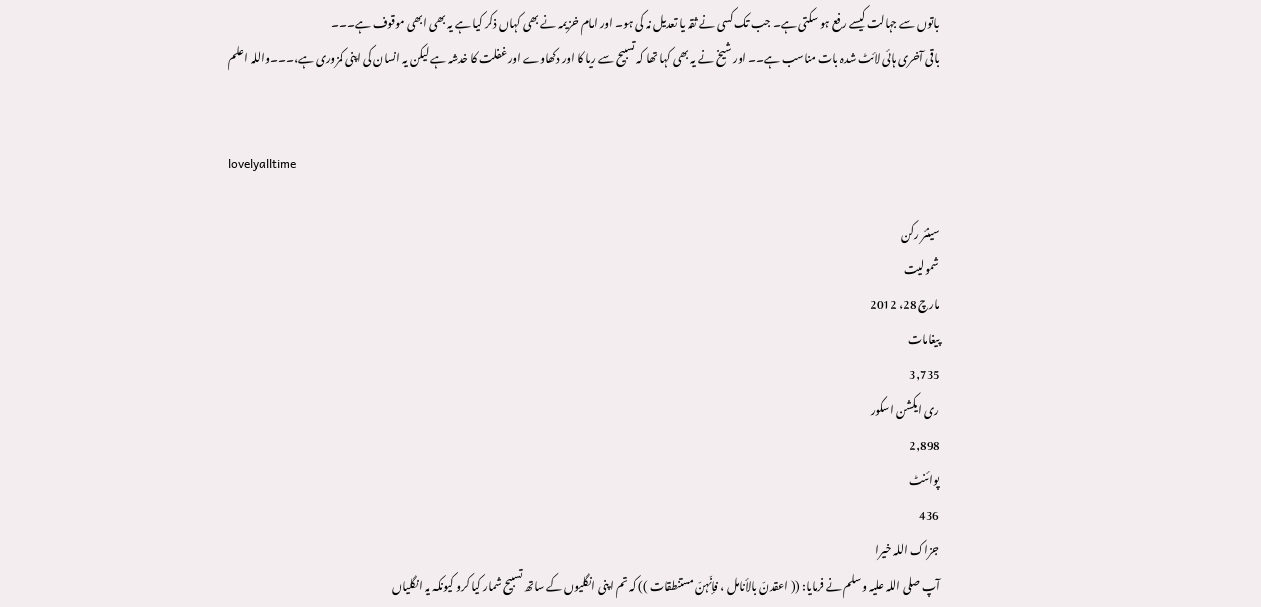باتوں سے جہالت کیسے رفع ہو سکتی ہے۔ جب تک کسی نے ثقہ یا تعدیل نہ کی ہو۔ اور امام خزیمہ نے بھی کہاں ذکر کیا ہے یہ بھی ابھی موقوف ہے۔۔۔
باقی آخری ہائی لائٹ شدہ بات مناسب ہے۔۔ اور شیخ نے یہ بھی کہا تھا کہ تسبیح سے ریا کا اور دکھاوے اور غفلت کا خدشہ ہے لیکن یہ انسان کی اپنی کمزوری ہے،۔۔۔واللہ اعلم


lovelyalltime

سینئر رکن
شمولیت
مارچ 28، 2012
پیغامات
3,735
ری ایکشن اسکور
2,898
پوائنٹ
436
جزاک اللہ خیرا
آپ صلی اللہ علیہ وسلم نے فرمایا: (( اعقدنّ بالأنامل ، فإنّہنّ مستنطقات )) کہ تم اپنی انگلیوں کے ساتھ تسبیح شمار کیا کرو کیونکہ یہ انگلیاں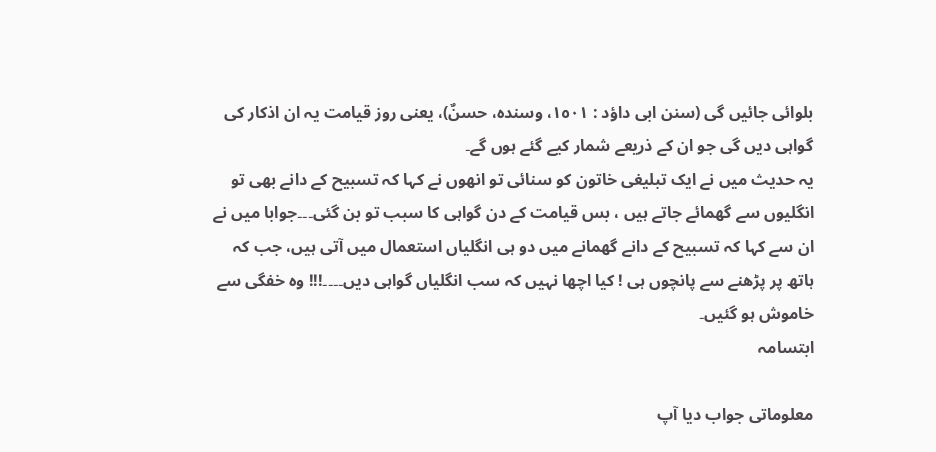بلوائی جائیں گی (سنن ابی داؤد : ١٥٠١، وسندہ، حسنٌ)، یعنی روز قیامت یہ ان اذکار کی گواہی دیں گی جو ان کے ذریعے شمار کیے گئے ہوں گے۔
یہ حدیث میں نے ایک تبلیغی خاتون کو سنائی تو انھوں نے کہا کہ تسبیح کے دانے بھی تو انگلیوں سے گھمائے جاتے ہیں ، بس قیامت کے دن گواہی کا سبب تو بن گئی۔۔۔جوابا میں نے ان سے کہا کہ تسبیح کے دانے گھمانے میں دو ہی انگلیاں استعمال میں آتی ہیں، جب کہ ہاتھ پر پڑھنے سے پانچوں ہی ! کیا اچھا نہیں کہ سب انگلیاں گواہی دیں۔۔۔۔!!! وہ خفگی سے خاموش ہو گئیں۔
ابتسامہ

معلوماتی جواب دیا آپ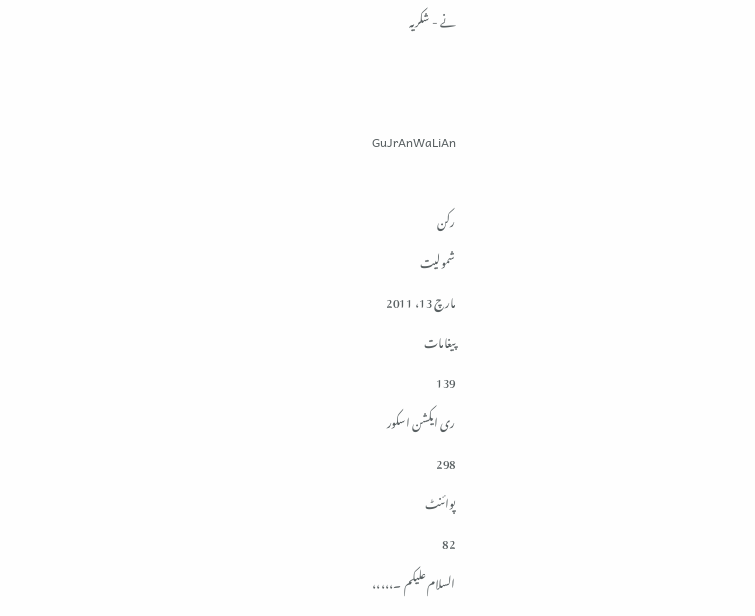نے - شکریہ


GuJrAnWaLiAn

رکن
شمولیت
مارچ 13، 2011
پیغامات
139
ری ایکشن اسکور
298
پوائنٹ
82
السلام علیکم ۔،،،،،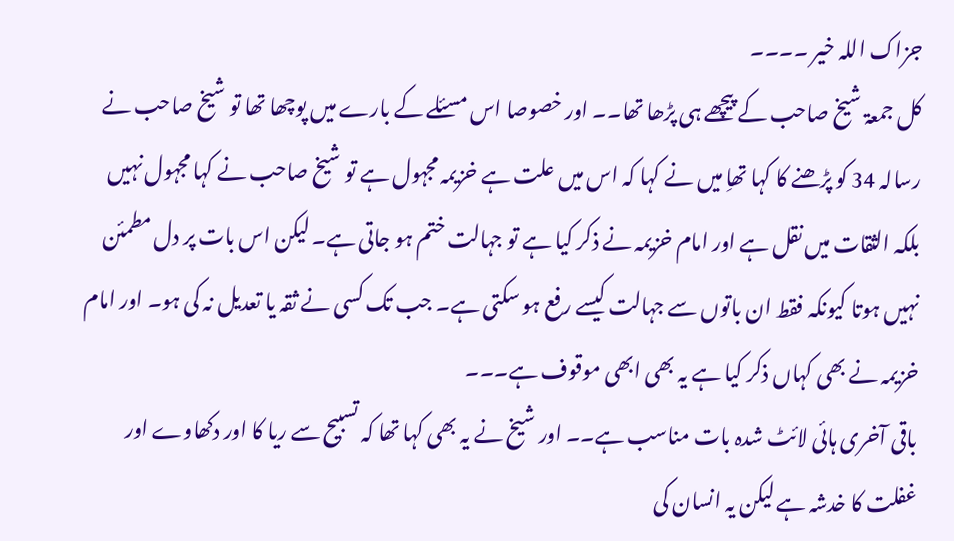جزاک اللہ خير ۔۔۔۔
کل جمعۃ شیخ صاحب کے پیچھے ہی پڑھا تھا۔۔ اور خصوصا اس مسئلے کے بارے میں پوچھا تھا تو شیخ صاحب نے رسالہ 34 کو پڑھنے کا کہا تھاِ میں نے کہا کہ اس میں علت ہے خزیمہ مجہول ہے تو شیخ صاحب نے کہا مجہول نہیں بلکہ الثقات میں نقل ہے اور امام خزیمہ نے ذکر کیا ہے تو جہالت ختم ہو جاتی ہے۔ لیکن اس بات پر دل مطمئن نہیں ہوتا کیونکہ فقط ان باتوں سے جہالت کیسے رفع ہو سکتی ہے۔ جب تک کسی نے ثقہ یا تعدیل نہ کی ہو۔ اور امام خزیمہ نے بھی کہاں ذکر کیا ہے یہ بھی ابھی موقوف ہے۔۔۔
باقی آخری ہائی لائٹ شدہ بات مناسب ہے۔۔ اور شیخ نے یہ بھی کہا تھا کہ تسبیح سے ریا کا اور دکھاوے اور غفلت کا خدشہ ہے لیکن یہ انسان کی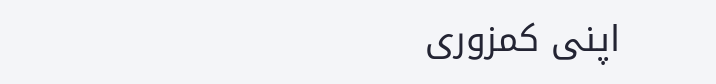اپنی کمزوری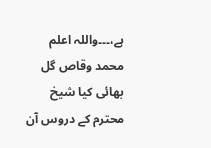ہے،۔۔۔واللہ اعلم
محمد وقاص گل بھائی کیا شیخ محترم کے دروس آن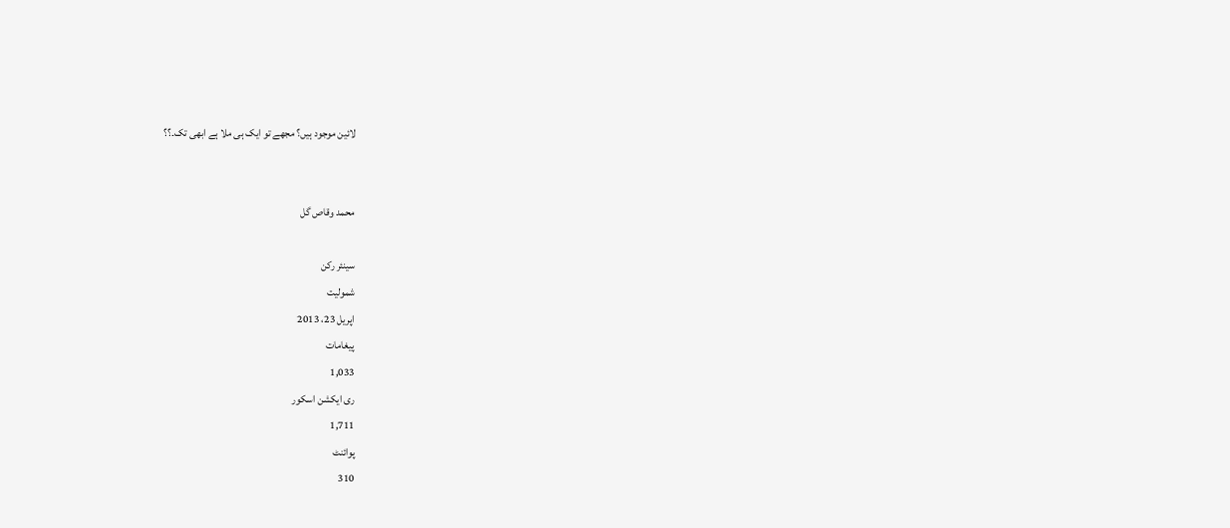لائین موجود ہیں؟ مجھے تو ایک ہی ملا ہے ابھی تک۔؟؟


محمد وقاص گل

سینئر رکن
شمولیت
اپریل 23، 2013
پیغامات
1,033
ری ایکشن اسکور
1,711
پوائنٹ
310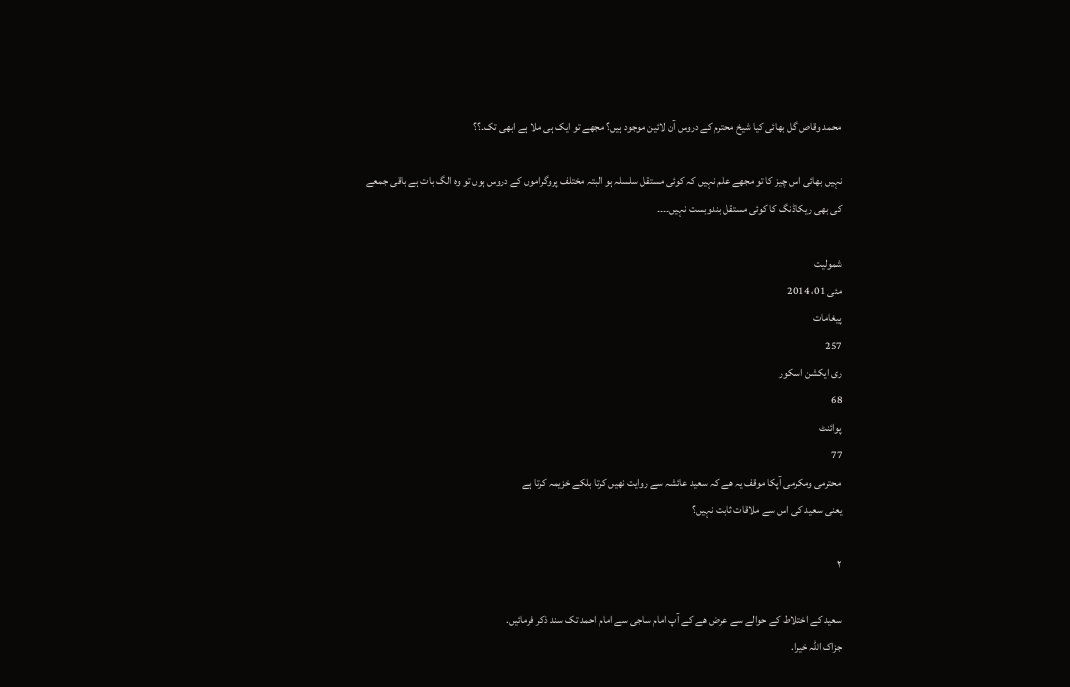محمد وقاص گل بھائی کیا شیخ محترم کے دروس آن لائین موجود ہیں؟ مجھے تو ایک ہی ملا ہے ابھی تک۔؟؟

نہیں بھائی اس چیز کا تو مجھے علم نہیں کہ کوئی مستقل سلسلہ ہو البتہ مختلف پروگراموں کے دروس ہوں تو وہ الگ بات ہے باقی جمعے کی بھی ریکاڈنگ کا کوئی مستقل بندوبست نہیں۔۔۔۔

شمولیت
مئی 01، 2014
پیغامات
257
ری ایکشن اسکور
68
پوائنٹ
77
محترمی ومکرمی آپکا موقف یہ ھے کہ سعید عائشہ سے روایت نھیں کرتا بلکے خزیمہ کرتا ہے
یعنی سعید کی اس سے ملاقات ثابت نہیں؟

۲

سعید کے اختلاط کے حوالے سے عرض ھے کے آپ امام ساجی سے امام احمد تک سند ذکر فرمائیں.
جزاک اللہ خیرا.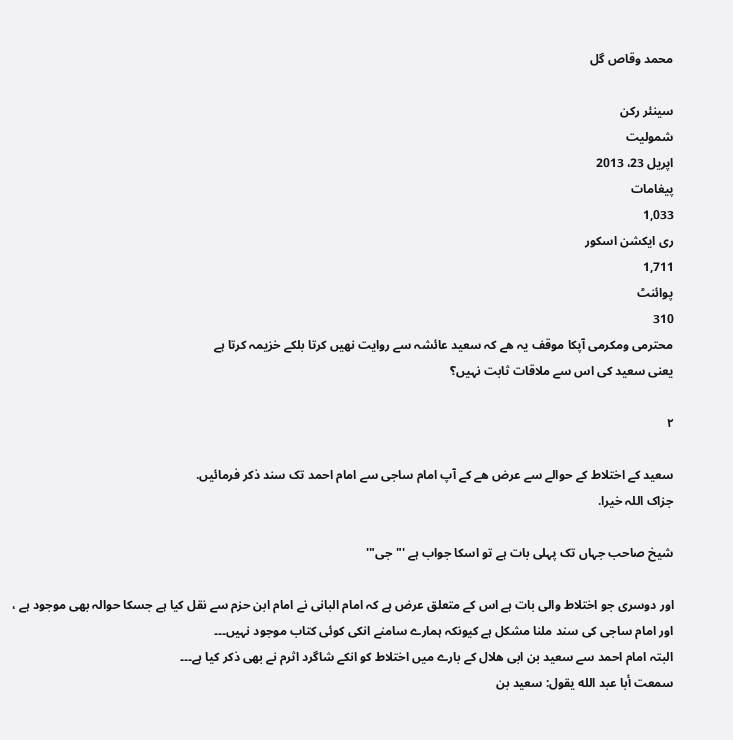محمد وقاص گل

سینئر رکن
شمولیت
اپریل 23، 2013
پیغامات
1,033
ری ایکشن اسکور
1,711
پوائنٹ
310
محترمی ومکرمی آپکا موقف یہ ھے کہ سعید عائشہ سے روایت نھیں کرتا بلکے خزیمہ کرتا ہے
یعنی سعید کی اس سے ملاقات ثابت نہیں؟

۲

سعید کے اختلاط کے حوالے سے عرض ھے کے آپ امام ساجی سے امام احمد تک سند ذکر فرمائیں.
جزاک اللہ خیرا.

شیخ صاحب جہاں تک پہلی بات ہے تو اسکا جواب ہے '"جی"'

اور دوسری جو اختلاط والی بات ہے اس کے متعلق عرض ہے کہ امام البانی نے امام ابن حزم سے نقل کیا ہے جسکا حوالہ بھی موجود ہے ، اور امام ساجی کی سند ملنا مشکل ہے کیونکہ ہمارے سامنے انکی کوئی کتاب موجود نہیں۔۔۔
البتہ امام احمد سے سعید بن ابی ھلال کے بارے میں اختلاط کو انکے شاگرد اثرم نے بھی ذکر کیا ہے۔۔۔
سمعت أبا عبد الله يقول: سعيد بن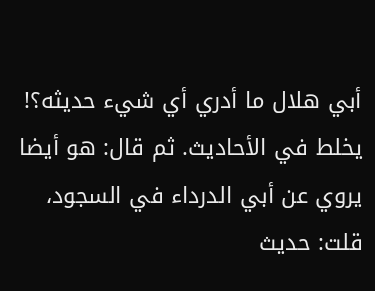أبي هلال ما أدري أي شيء حديثه؟! يخلط في الأحاديث. ثم قال: هو أيضا يروي عن أبي الدرداء في السجود، قلت: حديث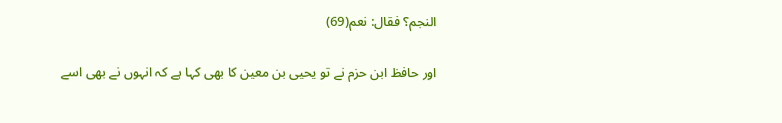النجم؟ فقال: نعم(69)

اور حافظ ابن حزم نے تو یحیی بن معین کا بھی کہا ہے کہ انہوں نے بھی اسے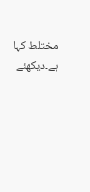مختلط کہا ہے۔دیکھئے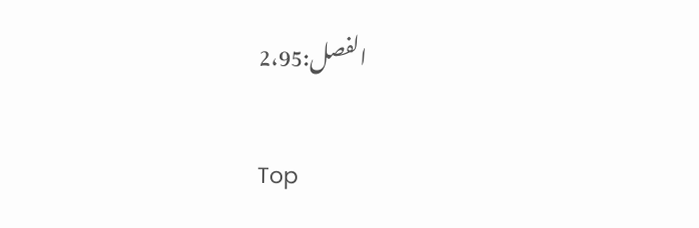الفصل:2،95

Top